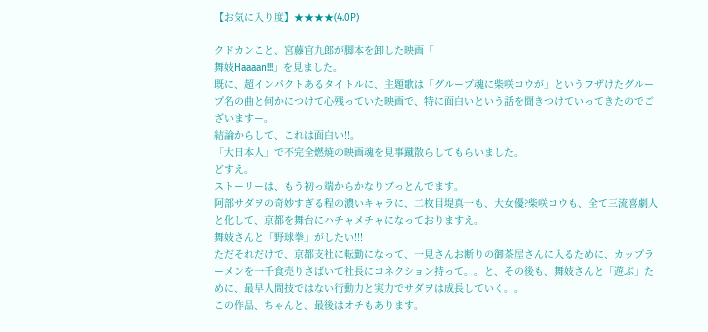【お気に入り度】★★★★(4.0P)

クドカンこと、宮藤官九郎が脚本を卸した映画「
舞妓Haaaan!!!」を見ました。
既に、超インパクトあるタイトルに、主題歌は「グループ魂に柴咲コウが」というフザけたグループ名の曲と何かにつけて心残っていた映画で、特に面白いという話を聞きつけていってきたのでございますー。
結論からして、これは面白い!!。
「大日本人」で不完全燃焼の映画魂を見事蹴散らしてもらいました。
どすえ。
ストーリーは、もう初っ端からかなりブっとんでます。
阿部サダヲの奇妙すぎる程の濃いキャラに、二枚目堤真一も、大女優?柴咲コウも、全て三流喜劇人と化して、京都を舞台にハチャメチャになっておりますえ。
舞妓さんと「野球拳」がしたい!!!
ただそれだけで、京都支社に転勤になって、一見さんお断りの御茶屋さんに入るために、カップラーメンを一千食売りさばいて社長にコネクション持って。。と、その後も、舞妓さんと「遊ぶ」ために、最早人間技ではない行動力と実力でサダヲは成長していく。。
この作品、ちゃんと、最後はオチもあります。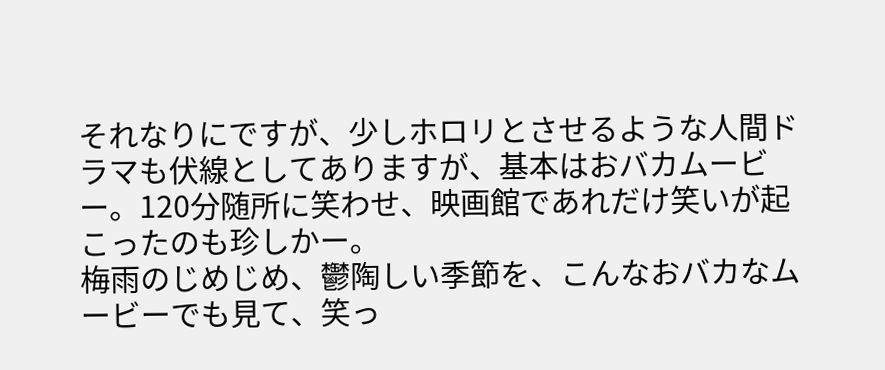それなりにですが、少しホロリとさせるような人間ドラマも伏線としてありますが、基本はおバカムービー。120分随所に笑わせ、映画館であれだけ笑いが起こったのも珍しかー。
梅雨のじめじめ、鬱陶しい季節を、こんなおバカなムービーでも見て、笑っ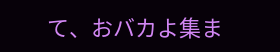て、おバカよ集ま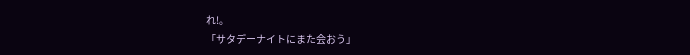れ!。
「サタデーナイトにまた会おう」